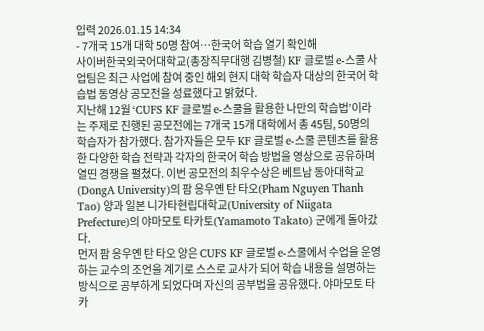입력 2026.01.15 14:34
- 7개국 15개 대학 50명 참여…한국어 학습 열기 확인해
사이버한국외국어대학교(총장직무대행 김병철) KF 글로벌 e-스쿨 사업팀은 최근 사업에 참여 중인 해외 현지 대학 학습자 대상의 한국어 학습법 동영상 공모전을 성료했다고 밝혔다.
지난해 12월 ‘CUFS KF 글로벌 e-스쿨을 활용한 나만의 학습법’이라는 주제로 진행된 공모전에는 7개국 15개 대학에서 총 45팀, 50명의 학습자가 참가했다. 참가자들은 모두 KF 글로벌 e-스쿨 콘텐츠를 활용한 다양한 학습 전략과 각자의 한국어 학습 방법을 영상으로 공유하며 열띤 경쟁을 펼쳤다. 이번 공모전의 최우수상은 베트남 동아대학교(DongA University)의 팜 응우옌 탄 타오(Pham Nguyen Thanh Tao) 양과 일본 니가타현립대학교(University of Niigata Prefecture)의 야마모토 타카토(Yamamoto Takato) 군에게 돌아갔다.
먼저 팜 응우옌 탄 타오 양은 CUFS KF 글로벌 e-스쿨에서 수업을 운영하는 교수의 조언을 계기로 스스로 교사가 되어 학습 내용을 설명하는 방식으로 공부하게 되었다며 자신의 공부법을 공유했다. 야마모토 타카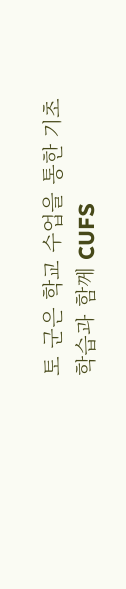토 군은 학교 수업을 통한 기초 학습과 함께 CUFS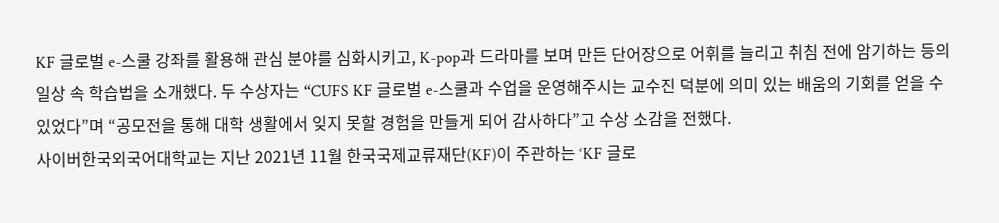KF 글로벌 e-스쿨 강좌를 활용해 관심 분야를 심화시키고, K-pop과 드라마를 보며 만든 단어장으로 어휘를 늘리고 취침 전에 암기하는 등의 일상 속 학습법을 소개했다. 두 수상자는 “CUFS KF 글로벌 e-스쿨과 수업을 운영해주시는 교수진 덕분에 의미 있는 배움의 기회를 얻을 수 있었다”며 “공모전을 통해 대학 생활에서 잊지 못할 경험을 만들게 되어 감사하다”고 수상 소감을 전했다.
사이버한국외국어대학교는 지난 2021년 11월 한국국제교류재단(KF)이 주관하는 ‘KF 글로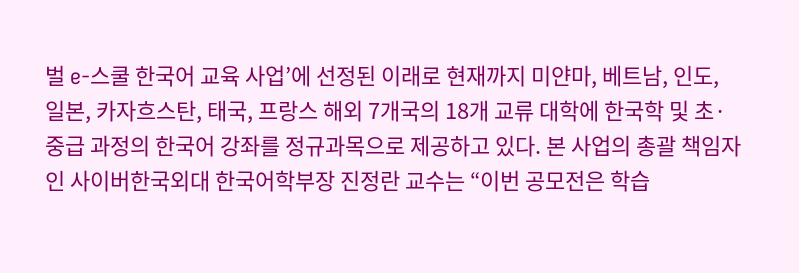벌 e-스쿨 한국어 교육 사업’에 선정된 이래로 현재까지 미얀마, 베트남, 인도, 일본, 카자흐스탄, 태국, 프랑스 해외 7개국의 18개 교류 대학에 한국학 및 초·중급 과정의 한국어 강좌를 정규과목으로 제공하고 있다. 본 사업의 총괄 책임자인 사이버한국외대 한국어학부장 진정란 교수는 “이번 공모전은 학습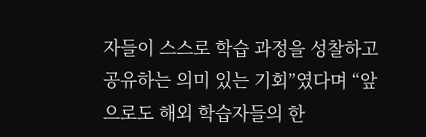자들이 스스로 학습 과정을 성찰하고 공유하는 의미 있는 기회”였다며 “앞으로도 해외 학습자들의 한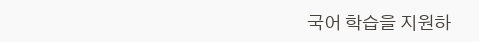국어 학습을 지원하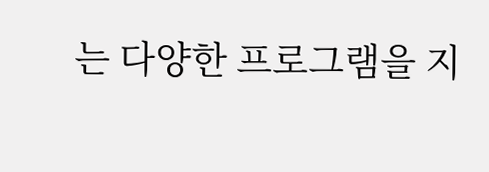는 다양한 프로그램을 지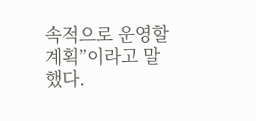속적으로 운영할 계획”이라고 말했다.